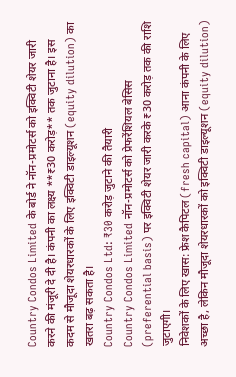Country Condos Limited के बोर्ड ने नॉन-प्रमोटर्स को इक्विटी शेयर जारी करने की मंजूरी दे दी है। कंपनी का लक्ष्य **₹30 करोड़** तक जुटाना है। इस कदम से मौजूदा शेयरधारकों के लिए इक्विटी डाइल्यूशन (equity dilution) का खतरा बढ़ सकता है।
Country Condos Ltd: ₹30 करोड़ जुटाने की तैयारी
Country Condos Limited नॉन-प्रमोटर्स को प्रेफरेंशियल बेसिस (preferential basis) पर इक्विटी शेयर जारी करके ₹30 करोड़ तक की राशि जुटाएगी।
निवेशकों के लिए खास: फ्रेश कैपिटल (fresh capital) आना कंपनी के लिए अच्छा है, लेकिन मौजूदा शेयरधारकों को इक्विटी डाइल्यूशन (equity dilution)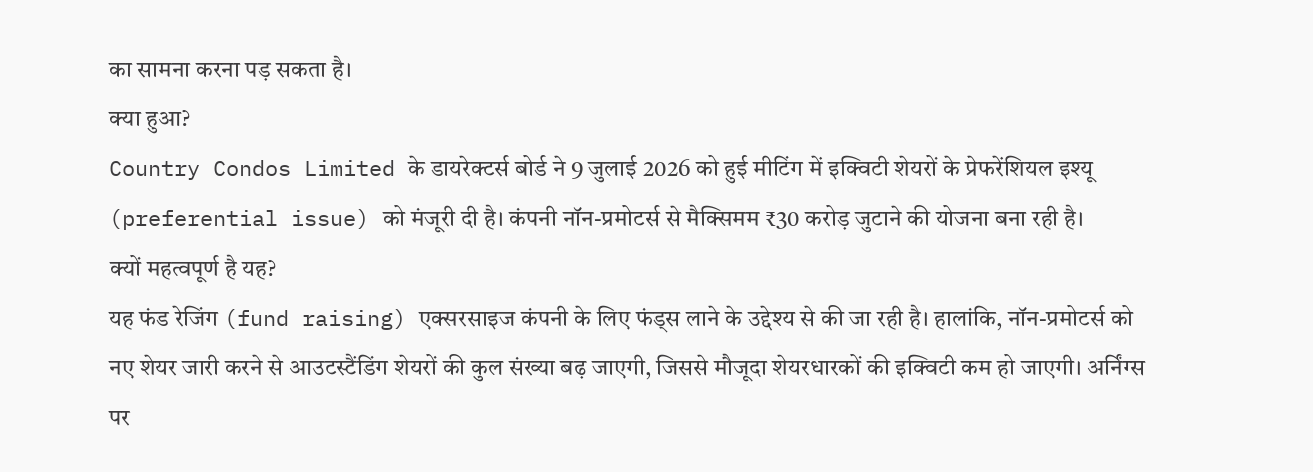का सामना करना पड़ सकता है।
क्या हुआ?
Country Condos Limited के डायरेक्टर्स बोर्ड ने 9 जुलाई 2026 को हुई मीटिंग में इक्विटी शेयरों के प्रेफरेंशियल इश्यू (preferential issue) को मंजूरी दी है। कंपनी नॉन-प्रमोटर्स से मैक्सिमम ₹30 करोड़ जुटाने की योजना बना रही है।
क्यों महत्वपूर्ण है यह?
यह फंड रेजिंग (fund raising) एक्सरसाइज कंपनी के लिए फंड्स लाने के उद्देश्य से की जा रही है। हालांकि, नॉन-प्रमोटर्स को नए शेयर जारी करने से आउटस्टैंडिंग शेयरों की कुल संख्या बढ़ जाएगी, जिससे मौजूदा शेयरधारकों की इक्विटी कम हो जाएगी। अर्निंग्स पर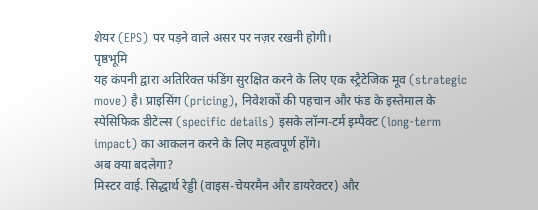शेयर (EPS) पर पड़ने वाले असर पर नज़र रखनी होगी।
पृष्ठभूमि
यह कंपनी द्वारा अतिरिक्त फंडिंग सुरक्षित करने के लिए एक स्ट्रैटेजिक मूव (strategic move) है। प्राइसिंग (pricing), निवेशकों की पहचान और फंड के इस्तेमाल के स्पेसिफिक डीटेल्स (specific details) इसके लॉन्ग-टर्म इम्पैक्ट (long-term impact) का आकलन करने के लिए महत्वपूर्ण होंगे।
अब क्या बदलेगा?
मिस्टर वाई. सिद्धार्थ रेड्डी (वाइस-चेयरमैन और डायरेक्टर) और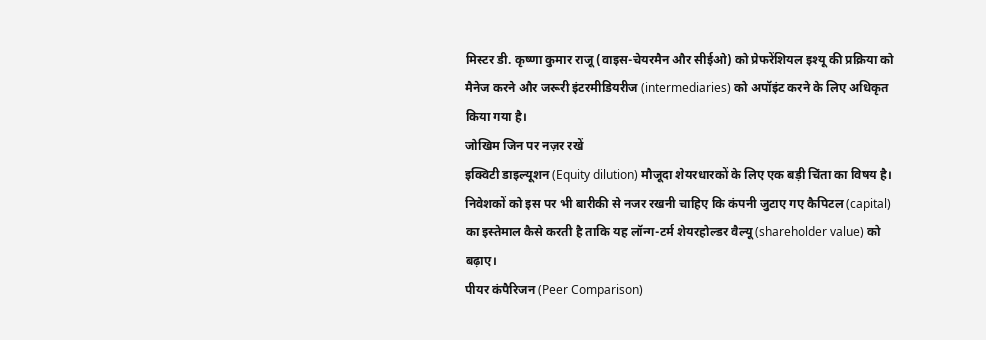मिस्टर डी. कृष्णा कुमार राजू (वाइस-चेयरमैन और सीईओ) को प्रेफरेंशियल इश्यू की प्रक्रिया को मैनेज करने और जरूरी इंटरमीडियरीज (intermediaries) को अपॉइंट करने के लिए अधिकृत किया गया है।
जोखिम जिन पर नज़र रखें
इक्विटी डाइल्यूशन (Equity dilution) मौजूदा शेयरधारकों के लिए एक बड़ी चिंता का विषय है। निवेशकों को इस पर भी बारीकी से नजर रखनी चाहिए कि कंपनी जुटाए गए कैपिटल (capital) का इस्तेमाल कैसे करती है ताकि यह लॉन्ग-टर्म शेयरहोल्डर वैल्यू (shareholder value) को बढ़ाए।
पीयर कंपैरिजन (Peer Comparison)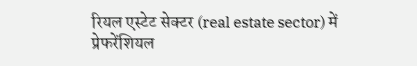रियल एस्टेट सेक्टर (real estate sector) में प्रेफरेंशियल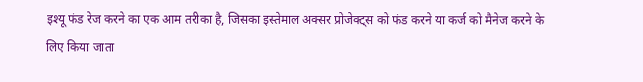इश्यू फंड रेज करने का एक आम तरीका है, जिसका इस्तेमाल अक्सर प्रोजेक्ट्स को फंड करने या कर्ज को मैनेज करने के लिए किया जाता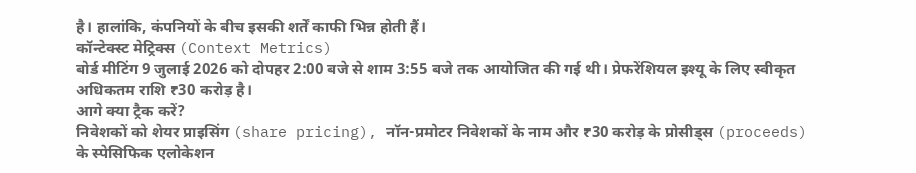है। हालांकि, कंपनियों के बीच इसकी शर्तें काफी भिन्न होती हैं।
कॉन्टेक्स्ट मेट्रिक्स (Context Metrics)
बोर्ड मीटिंग 9 जुलाई 2026 को दोपहर 2:00 बजे से शाम 3:55 बजे तक आयोजित की गई थी। प्रेफरेंशियल इश्यू के लिए स्वीकृत अधिकतम राशि ₹30 करोड़ है।
आगे क्या ट्रैक करें?
निवेशकों को शेयर प्राइसिंग (share pricing), नॉन-प्रमोटर निवेशकों के नाम और ₹30 करोड़ के प्रोसीड्स (proceeds) के स्पेसिफिक एलोकेशन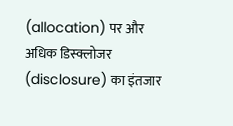(allocation) पर और अधिक डिस्क्लोजर (disclosure) का इंतजार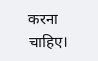करना चाहिए।